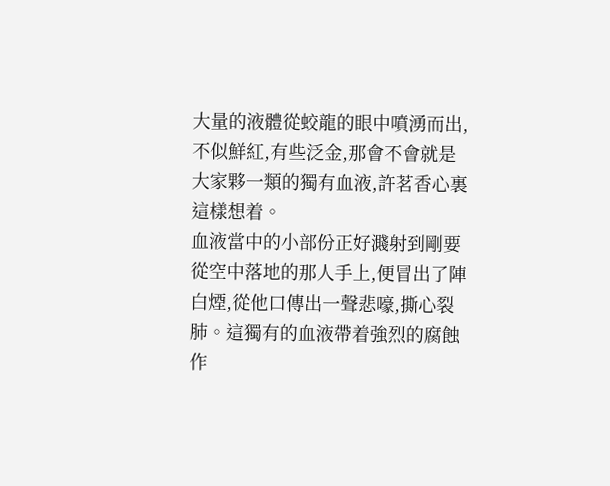大量的液體從蛟龍的眼中噴湧而出,不似鮮紅,有些泛金,那會不會就是大家夥一類的獨有血液,許茗香心裏這樣想着。
血液當中的小部份正好濺射到剛要從空中落地的那人手上,便冒出了陣白煙,從他口傳出一聲悲嚎,撕心裂肺。這獨有的血液帶着強烈的腐蝕作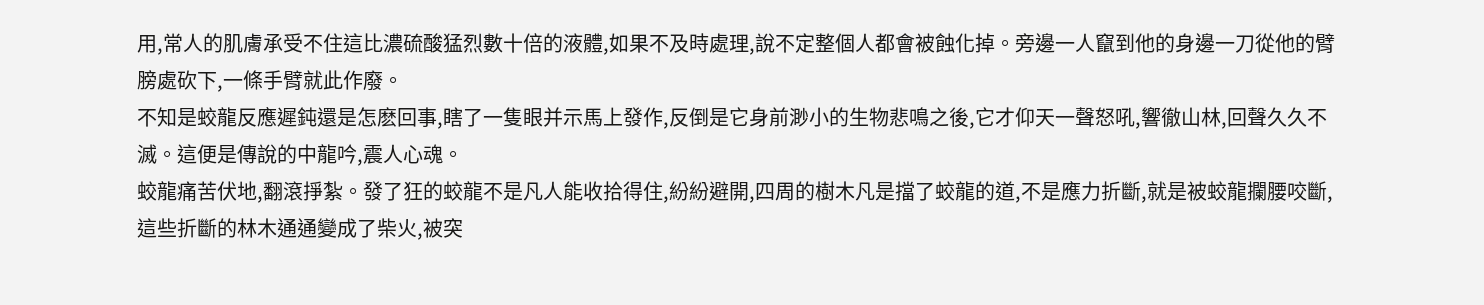用,常人的肌膚承受不住這比濃硫酸猛烈數十倍的液體,如果不及時處理,說不定整個人都會被蝕化掉。旁邊一人竄到他的身邊一刀從他的臂膀處砍下,一條手臂就此作廢。
不知是蛟龍反應遲鈍還是怎麽回事,瞎了一隻眼并示馬上發作,反倒是它身前渺小的生物悲鳴之後,它才仰天一聲怒吼,響徹山林,回聲久久不滅。這便是傳說的中龍吟,震人心魂。
蛟龍痛苦伏地,翻滾掙紮。發了狂的蛟龍不是凡人能收拾得住,紛紛避開,四周的樹木凡是擋了蛟龍的道,不是應力折斷,就是被蛟龍攔腰咬斷,這些折斷的林木通通變成了柴火,被突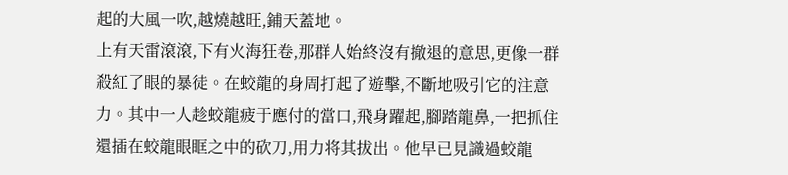起的大風一吹,越燒越旺,鋪天蓋地。
上有天雷滾滾,下有火海狂卷,那群人始終沒有撤退的意思,更像一群殺紅了眼的暴徒。在蛟龍的身周打起了遊擊,不斷地吸引它的注意力。其中一人趁蛟龍疲于應付的當口,飛身躍起,腳踏龍鼻,一把抓住還插在蛟龍眼眶之中的砍刀,用力将其拔出。他早已見識過蛟龍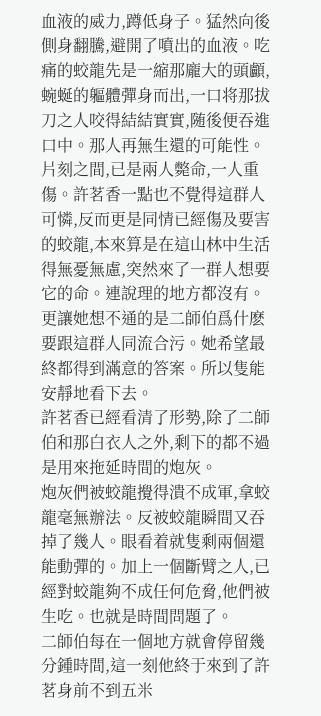血液的威力,蹲低身子。猛然向後側身翻騰,避開了噴出的血液。吃痛的蛟龍先是一縮那龐大的頭顱,蜿蜒的軀體彈身而出,一口将那拔刀之人咬得結結實實,随後便吞進口中。那人再無生還的可能性。
片刻之間,已是兩人斃命,一人重傷。許茗香一點也不覺得這群人可憐,反而更是同情已經傷及要害的蛟龍,本來算是在這山林中生活得無憂無慮,突然來了一群人想要它的命。連說理的地方都沒有。更讓她想不通的是二師伯爲什麽要跟這群人同流合污。她希望最終都得到滿意的答案。所以隻能安靜地看下去。
許茗香已經看清了形勢,除了二師伯和那白衣人之外,剩下的都不過是用來拖延時間的炮灰。
炮灰們被蛟龍攪得潰不成軍,拿蛟龍毫無辦法。反被蛟龍瞬間又吞掉了幾人。眼看着就隻剩兩個還能動彈的。加上一個斷臂之人,已經對蛟龍夠不成任何危脅,他們被生吃。也就是時間問題了。
二師伯每在一個地方就會停留幾分鍾時間,這一刻他終于來到了許茗身前不到五米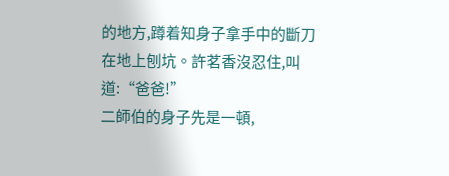的地方,蹲着知身子拿手中的斷刀在地上刨坑。許茗香沒忍住,叫道:“爸爸!”
二師伯的身子先是一頓,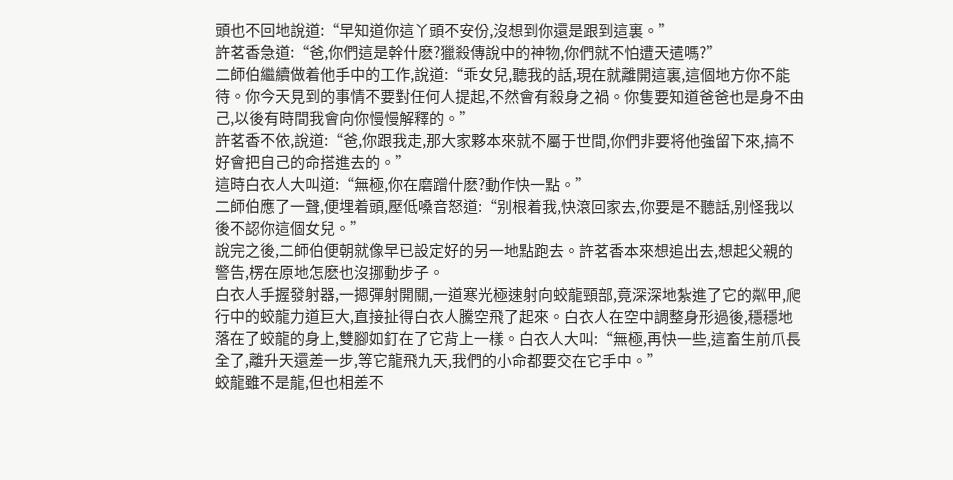頭也不回地說道:“早知道你這丫頭不安份,沒想到你還是跟到這裏。”
許茗香急道:“爸,你們這是幹什麽?獵殺傳說中的神物,你們就不怕遭天遣嗎?”
二師伯繼續做着他手中的工作,說道:“乖女兒,聽我的話,現在就離開這裏,這個地方你不能待。你今天見到的事情不要對任何人提起,不然會有殺身之禍。你隻要知道爸爸也是身不由己,以後有時間我會向你慢慢解釋的。”
許茗香不依,說道:“爸,你跟我走,那大家夥本來就不屬于世間,你們非要将他強留下來,搞不好會把自己的命搭進去的。”
這時白衣人大叫道:“無極,你在磨蹭什麽?動作快一點。”
二師伯應了一聲,便埋着頭,壓低嗓音怒道:“别根着我,快滾回家去,你要是不聽話,别怪我以後不認你這個女兒。”
說完之後,二師伯便朝就像早已設定好的另一地點跑去。許茗香本來想追出去,想起父親的警告,楞在原地怎麽也沒挪動步子。
白衣人手握發射器,一摁彈射開關,一道寒光極速射向蛟龍頸部,竟深深地紮進了它的粼甲,爬行中的蛟龍力道巨大,直接扯得白衣人騰空飛了起來。白衣人在空中調整身形過後,穩穩地落在了蛟龍的身上,雙腳如釘在了它背上一樣。白衣人大叫:“無極,再快一些,這畜生前爪長全了,離升天還差一步,等它龍飛九天,我們的小命都要交在它手中。”
蛟龍雖不是龍,但也相差不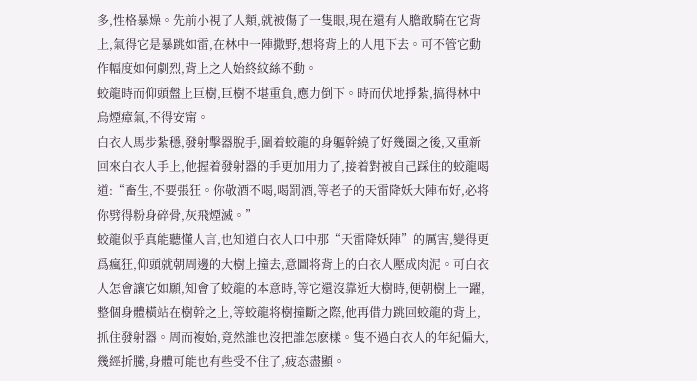多,性格暴燥。先前小視了人類,就被傷了一隻眼,現在還有人膽敢騎在它背上,氣得它是暴跳如雷,在林中一陣撒野,想将背上的人甩下去。可不管它動作幅度如何劇烈,背上之人始終紋絲不動。
蛟龍時而仰頭盤上巨樹,巨樹不堪重負,應力倒下。時而伏地掙紮,搞得林中烏煙瘴氣,不得安甯。
白衣人馬步紮穩,發射擊器脫手,圍着蛟龍的身軀幹繞了好幾圈之後,又重新回來白衣人手上,他握着發射器的手更加用力了,接着對被自己踩住的蛟龍喝道:“畜生,不要張狂。你敬酒不喝,喝罰酒,等老子的天雷降妖大陣布好,必将你劈得粉身碎骨,灰飛煙滅。”
蛟龍似乎真能聽懂人言,也知道白衣人口中那“天雷降妖陣”的厲害,變得更爲瘋狂,仰頭就朝周邊的大樹上撞去,意圖将背上的白衣人壓成肉泥。可白衣人怎會讓它如願,知會了蛟龍的本意時,等它還沒靠近大樹時,便朝樹上一躍,整個身體橫站在樹幹之上,等蛟龍将樹撞斷之際,他再借力跳回蛟龍的背上,抓住發射器。周而複始,竟然誰也沒把誰怎麽樣。隻不過白衣人的年紀偏大,幾經折騰,身體可能也有些受不住了,疲态盡顯。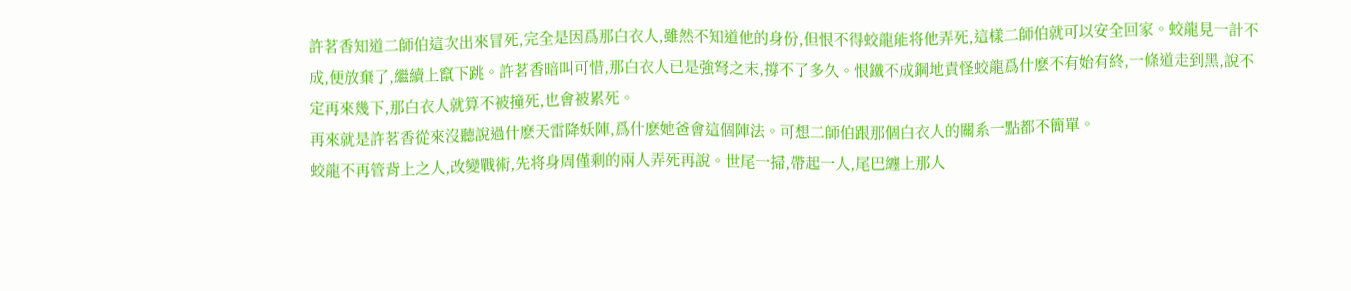許茗香知道二師伯這次出來冒死,完全是因爲那白衣人,雖然不知道他的身份,但恨不得蛟龍能将他弄死,這樣二師伯就可以安全回家。蛟龍見一計不成,便放棄了,繼續上竄下跳。許茗香暗叫可惜,那白衣人已是強弩之末,撐不了多久。恨鐵不成鋼地責怪蛟龍爲什麽不有始有終,一條道走到黑,說不定再來幾下,那白衣人就算不被撞死,也會被累死。
再來就是許茗香從來沒聽說過什麽天雷降妖陣,爲什麽她爸會這個陣法。可想二師伯跟那個白衣人的關系一點都不簡單。
蛟龍不再管背上之人,改變戰術,先将身周僅剩的兩人弄死再說。世尾一掃,帶起一人,尾巴纏上那人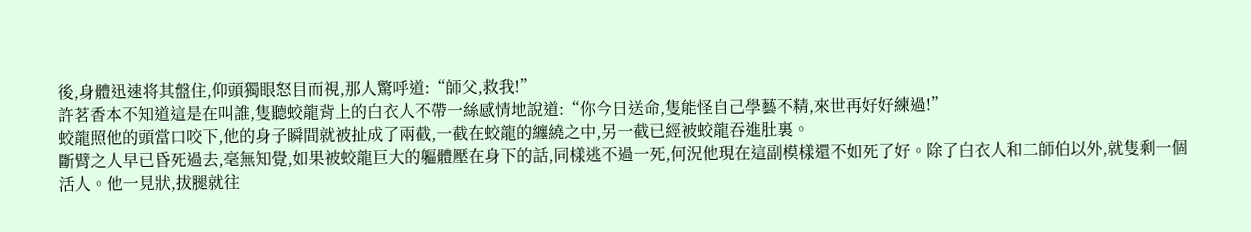後,身體迅速将其盤住,仰頭獨眼怒目而視,那人驚呼道:“師父,救我!”
許茗香本不知道這是在叫誰,隻聽蛟龍背上的白衣人不帶一絲感情地說道:“你今日送命,隻能怪自己學藝不精,來世再好好練過!”
蛟龍照他的頭當口咬下,他的身子瞬間就被扯成了兩截,一截在蛟龍的纏繞之中,另一截已經被蛟龍吞進肚裏。
斷臂之人早已昏死過去,毫無知覺,如果被蛟龍巨大的軀體壓在身下的話,同樣逃不過一死,何況他現在這副模樣還不如死了好。除了白衣人和二師伯以外,就隻剩一個活人。他一見狀,拔腿就往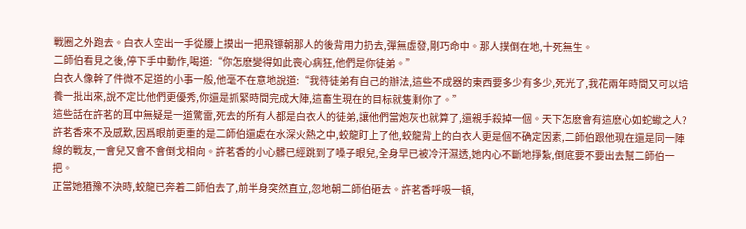戰圈之外跑去。白衣人空出一手從腰上摸出一把飛镖朝那人的後背用力扔去,彈無虛發,剛巧命中。那人撲倒在地,十死無生。
二師伯看見之後,停下手中動作,喝道:“你怎麽變得如此喪心病狂,他們是你徒弟。”
白衣人像幹了件微不足道的小事一般,他毫不在意地說道:“我待徒弟有自己的辦法,這些不成器的東西要多少有多少,死光了,我花兩年時間又可以培養一批出來,說不定比他們更優秀,你還是抓緊時間完成大陣,這畜生現在的目标就隻剩你了。”
這些話在許茗的耳中無疑是一道驚雷,死去的所有人都是白衣人的徒弟,讓他們當炮灰也就算了,還親手殺掉一個。天下怎麽會有這麽心如蛇蠍之人?
許茗香來不及感歎,因爲眼前更重的是二師伯還處在水深火熱之中,蛟龍盯上了他,蛟龍背上的白衣人更是個不确定因素,二師伯跟他現在還是同一陣線的戰友,一會兒又會不會倒戈相向。許茗香的小心髒已經跳到了嗓子眼兒,全身早已被冷汗濕透,她内心不斷地掙紮,倒底要不要出去幫二師伯一把。
正當她猶豫不決時,蛟龍已奔着二師伯去了,前半身突然直立,忽地朝二師伯砸去。許茗香呼吸一頓,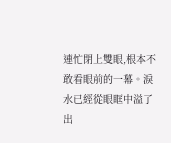連忙閉上雙眼,根本不敢看眼前的一幕。淚水已經從眼眶中溢了出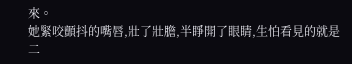來。
她緊咬顫抖的嘴唇,壯了壯膽,半睜開了眼睛,生怕看見的就是二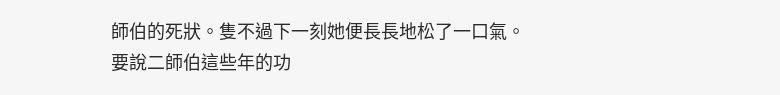師伯的死狀。隻不過下一刻她便長長地松了一口氣。
要說二師伯這些年的功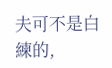夫可不是白練的,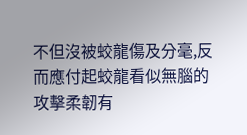不但沒被蛟龍傷及分毫,反而應付起蛟龍看似無腦的攻擊柔韌有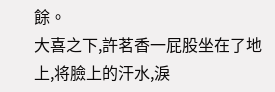餘。
大喜之下,許茗香一屁股坐在了地上,将臉上的汗水,淚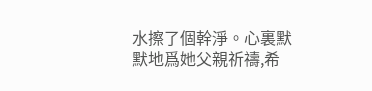水擦了個幹淨。心裏默默地爲她父親祈禱,希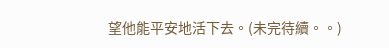望他能平安地活下去。(未完待續。。)